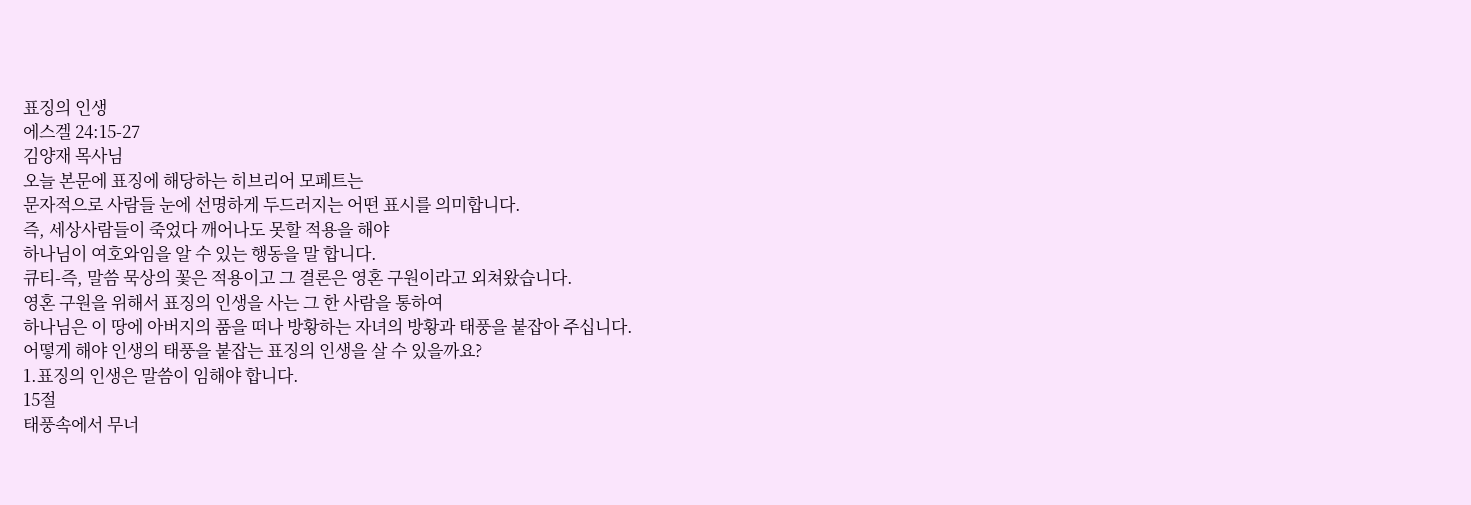표징의 인생
에스겔 24:15-27
김양재 목사님
오늘 본문에 표징에 해당하는 히브리어 모페트는
문자적으로 사람들 눈에 선명하게 두드러지는 어떤 표시를 의미합니다.
즉, 세상사람들이 죽었다 깨어나도 못할 적용을 해야
하나님이 여호와임을 알 수 있는 행동을 말 합니다.
큐티-즉, 말씀 묵상의 꽃은 적용이고 그 결론은 영혼 구원이라고 외쳐왔습니다.
영혼 구원을 위해서 표징의 인생을 사는 그 한 사람을 통하여
하나님은 이 땅에 아버지의 품을 떠나 방황하는 자녀의 방황과 태풍을 붙잡아 주십니다.
어떻게 해야 인생의 태풍을 붙잡는 표징의 인생을 살 수 있을까요?
1.표징의 인생은 말씀이 임해야 합니다.
15절
태풍속에서 무너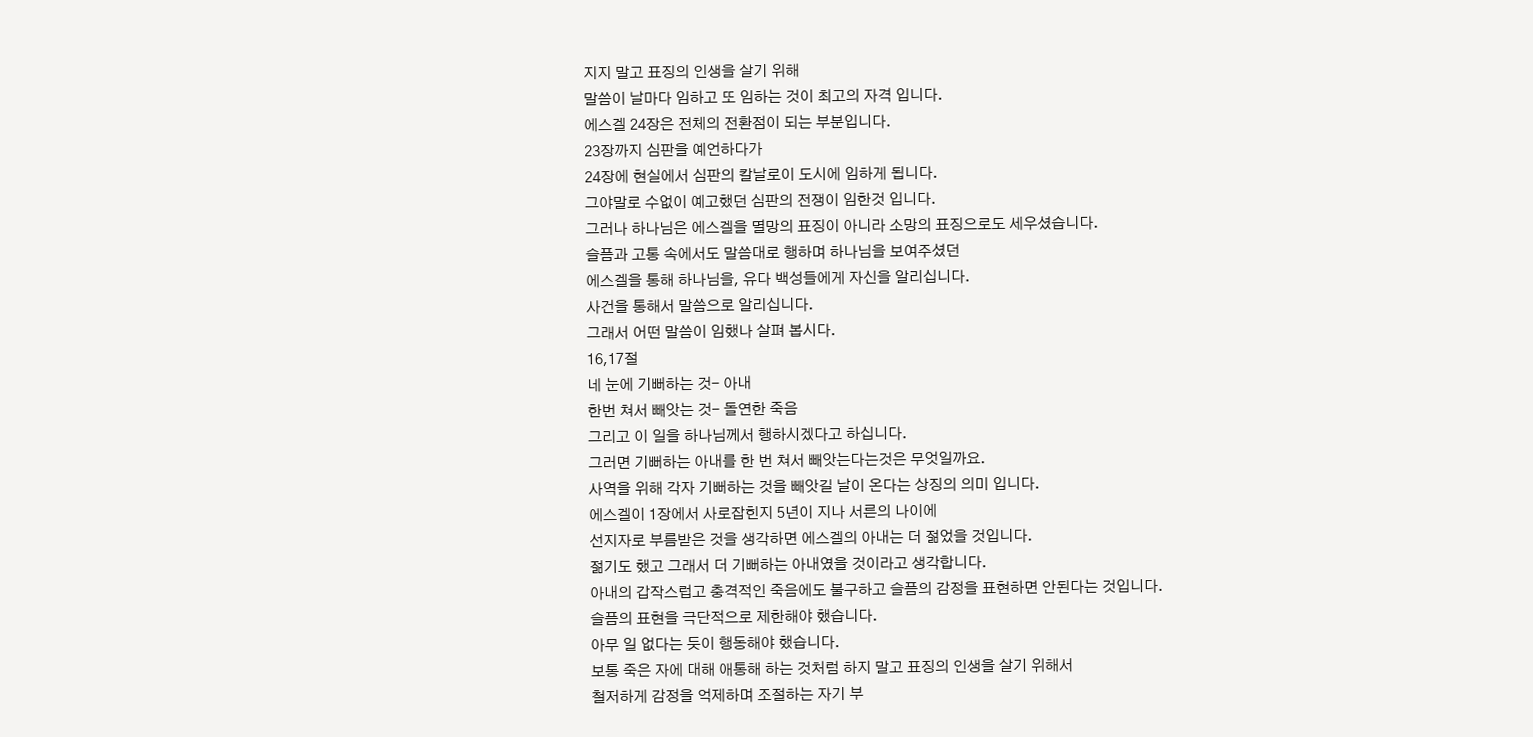지지 말고 표징의 인생을 살기 위해
말씀이 날마다 임하고 또 임하는 것이 최고의 자격 입니다.
에스겔 24장은 전체의 전환점이 되는 부분입니다.
23장까지 심판을 예언하다가
24장에 현실에서 심판의 칼날로이 도시에 임하게 됩니다.
그야말로 수없이 예고했던 심판의 전쟁이 임한것 입니다.
그러나 하나님은 에스겔을 멸망의 표징이 아니라 소망의 표징으로도 세우셨습니다.
슬픔과 고통 속에서도 말씀대로 행하며 하나님을 보여주셨던
에스겔을 통해 하나님을, 유다 백성들에게 자신을 알리십니다.
사건을 통해서 말씀으로 알리십니다.
그래서 어떤 말씀이 임했나 살펴 봅시다.
16,17절
네 눈에 기뻐하는 것- 아내
한번 쳐서 빼앗는 것- 돌연한 죽음
그리고 이 일을 하나님께서 행하시겠다고 하십니다.
그러면 기뻐하는 아내를 한 번 쳐서 빼앗는다는것은 무엇일까요.
사역을 위해 각자 기뻐하는 것을 빼앗길 날이 온다는 상징의 의미 입니다.
에스겔이 1장에서 사로잡힌지 5년이 지나 서른의 나이에
선지자로 부름받은 것을 생각하면 에스겔의 아내는 더 젊었을 것입니다.
젊기도 했고 그래서 더 기뻐하는 아내였을 것이라고 생각합니다.
아내의 갑작스럽고 충격적인 죽음에도 불구하고 슬픔의 감정을 표현하면 안된다는 것입니다.
슬픔의 표현을 극단적으로 제한해야 했습니다.
아무 일 없다는 듯이 행동해야 했습니다.
보통 죽은 자에 대해 애통해 하는 것처럼 하지 말고 표징의 인생을 살기 위해서
철저하게 감정을 억제하며 조절하는 자기 부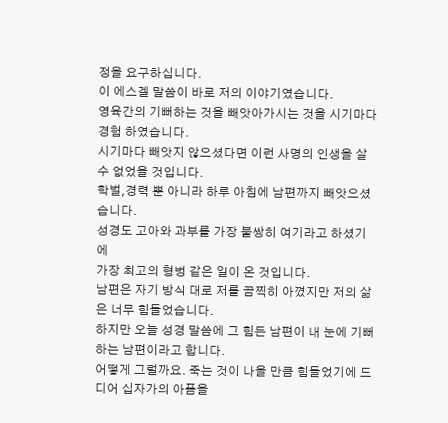정을 요구하십니다.
이 에스겔 말씀이 바로 저의 이야기였습니다.
영육간의 기뻐하는 것을 빼앗아가시는 것을 시기마다 경험 하였습니다.
시기마다 빼앗지 않으셨다면 이런 사명의 인생을 살 수 없었을 것입니다.
학벌,경력 뿐 아니라 하루 아침에 남편까지 빼앗으셨습니다.
성경도 고아와 과부를 가장 불쌍히 여기라고 하셨기에
가장 최고의 형벙 같은 일이 온 것입니다.
남편은 자기 방식 대로 저를 끔찍히 아꼈지만 저의 삶은 너무 힘들었습니다.
하지만 오늘 성경 말씀에 그 힘든 남편이 내 눈에 기뻐하는 남편이라고 합니다.
어떻게 그럴까요. 죽는 것이 나을 만큼 힘들었기에 드디어 십자가의 아픔을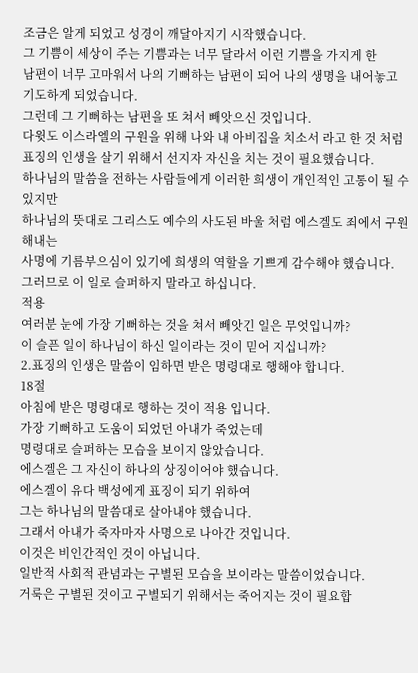조금은 알게 되었고 성경이 깨달아지기 시작했습니다.
그 기쁨이 세상이 주는 기쁨과는 너무 달라서 이런 기쁨을 가지게 한
남편이 너무 고마워서 나의 기뻐하는 남편이 되어 나의 생명을 내어놓고 기도하게 되었습니다.
그런데 그 기뻐하는 남편을 또 쳐서 빼앗으신 것입니다.
다윗도 이스라엘의 구원을 위해 나와 내 아비집을 치소서 라고 한 것 처럼
표징의 인생을 살기 위해서 선지자 자신을 치는 것이 필요했습니다.
하나님의 말씀을 전하는 사람들에게 이러한 희생이 개인적인 고통이 될 수 있지만
하나님의 뜻대로 그리스도 예수의 사도된 바울 처럼 에스겔도 죄에서 구원해내는
사명에 기름부으심이 있기에 희생의 역할을 기쁘게 감수해야 했습니다.
그러므로 이 일로 슬퍼하지 말라고 하십니다.
적용
여러분 눈에 가장 기뻐하는 것을 쳐서 빼앗긴 일은 무엇입니까?
이 슬픈 일이 하나님이 하신 일이라는 것이 믿어 지십니까?
2.표징의 인생은 말씀이 임하면 받은 명령대로 행해야 합니다.
18절
아침에 받은 명령대로 행하는 것이 적용 입니다.
가장 기뻐하고 도움이 되었던 아내가 죽었는데
명령대로 슬퍼하는 모습을 보이지 않았습니다.
에스겔은 그 자신이 하나의 상징이어야 했습니다.
에스겔이 유다 백성에게 표징이 되기 위하여
그는 하나님의 말씀대로 살아내야 했습니다.
그래서 아내가 죽자마자 사명으로 나아간 것입니다.
이것은 비인간적인 것이 아닙니다.
일반적 사회적 관념과는 구별된 모습을 보이라는 말씀이었습니다.
거룩은 구별된 것이고 구별되기 위해서는 죽어지는 것이 필요합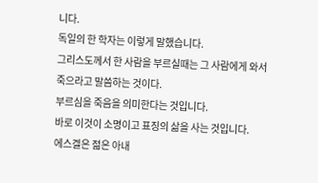니다.
독일의 한 학자는 이렇게 말했습니다.
그리스도께서 한 사람을 부르실때는 그 사람에게 와서 죽으라고 말씀하는 것이다.
부르심을 죽음을 의미한다는 것입니다.
바로 이것이 소명이고 표징의 삶을 사는 것입니다.
에스겔은 젊은 아내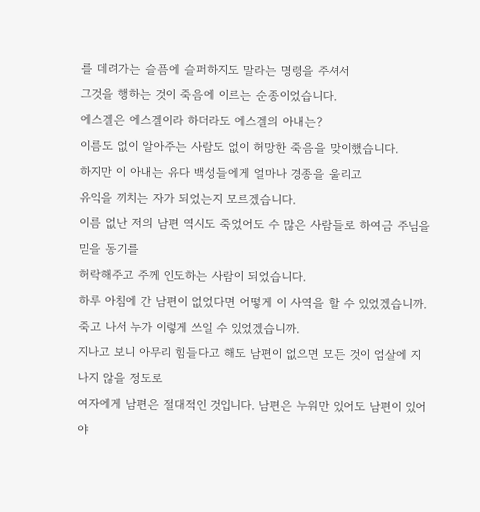를 데려가는 슬픔에 슬퍼하지도 말라는 명령을 주셔서
그것을 행하는 것이 죽음에 이르는 순종이었습니다.
에스겔은 에스겔이라 하더라도 에스겔의 아내는?
이름도 없이 알아주는 사람도 없이 허망한 죽음을 맞이했습니다.
하지만 이 아내는 유다 백성들에게 얼마나 경종을 울리고
유익을 끼치는 자가 되었는지 모르겠습니다.
이름 없난 저의 남편 역시도 죽었어도 수 많은 사람들로 하여금 주님을 믿을 동기를
허락해주고 주께 인도하는 사람이 되었습니다.
하루 아침에 간 남편이 없었다면 어떻게 이 사역을 할 수 있었겠습니까.
죽고 나서 누가 이렇게 쓰일 수 있었겠습니까.
지나고 보니 아무리 힘들다고 해도 남편이 없으면 모든 것이 엄살에 지나지 않을 정도로
여자에게 남편은 절대적인 것입니다. 남편은 누워만 있어도 남편이 있어야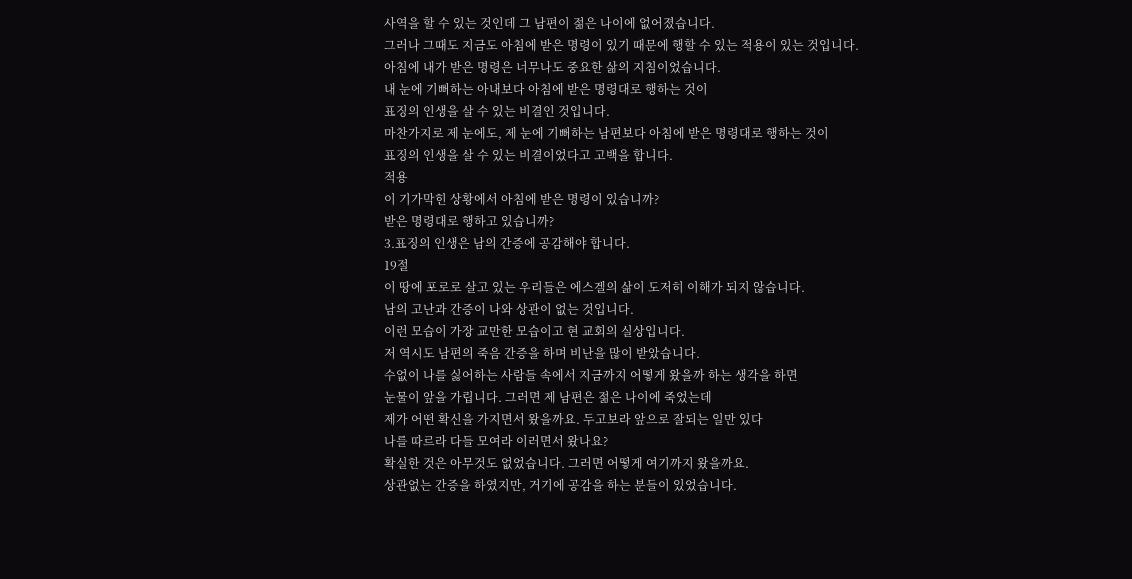사역을 할 수 있는 것인데 그 남편이 젊은 나이에 없어졌습니다.
그러나 그때도 지금도 아침에 받은 명령이 있기 때문에 행할 수 있는 적용이 있는 것입니다.
아침에 내가 받은 명령은 너무나도 중요한 삶의 지침이었습니다.
내 눈에 기뻐하는 아내보다 아침에 받은 명령대로 행하는 것이
표징의 인생을 살 수 있는 비결인 것입니다.
마찬가지로 제 눈에도, 제 눈에 기뻐하는 남편보다 아침에 받은 명령대로 행하는 것이
표징의 인생을 살 수 있는 비결이었다고 고백을 합니다.
적용
이 기가막힌 상황에서 아침에 받은 명령이 있습니까?
받은 명령대로 행하고 있습니까?
3.표징의 인생은 남의 간증에 공감해야 합니다.
19절
이 땅에 포로로 살고 있는 우리들은 에스겔의 삶이 도저히 이해가 되지 않습니다.
남의 고난과 간증이 나와 상관이 없는 것입니다.
이런 모습이 가장 교만한 모습이고 현 교회의 실상입니다.
저 역시도 남편의 죽음 간증을 하며 비난을 많이 받았습니다.
수없이 나를 싫어하는 사람들 속에서 지금까지 어떻게 왔을까 하는 생각을 하면
눈물이 앞을 가립니다. 그러면 제 남편은 젊은 나이에 죽었는데
제가 어떤 확신을 가지면서 왔을까요. 두고보라 앞으로 잘되는 일만 있다
나를 따르라 다들 모여라 이러면서 왔나요?
확실한 것은 아무것도 없었습니다. 그러면 어떻게 여기까지 왔을까요.
상관없는 간증을 하였지만, 거기에 공감을 하는 분들이 있었습니다.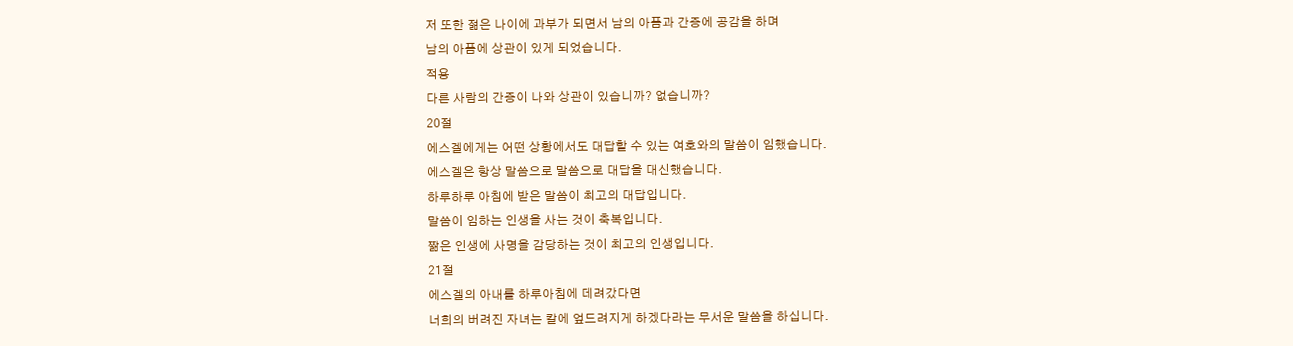저 또한 젊은 나이에 과부가 되면서 남의 아픔과 간증에 공감을 하며
남의 아픔에 상관이 있게 되었습니다.
적용
다른 사람의 간증이 나와 상관이 있습니까? 없습니까?
20절
에스겔에게는 어떤 상황에서도 대답할 수 있는 여호와의 말씀이 임했습니다.
에스겔은 항상 말씀으로 말씀으로 대답을 대신했습니다.
하루하루 아침에 받은 말씀이 최고의 대답입니다.
말씀이 임하는 인생을 사는 것이 축복입니다.
짦은 인생에 사명을 감당하는 것이 최고의 인생입니다.
21절
에스겔의 아내를 하루아침에 데려갔다면
너희의 버려진 자녀는 칼에 엎드려지게 하겠다라는 무서운 말씀을 하십니다.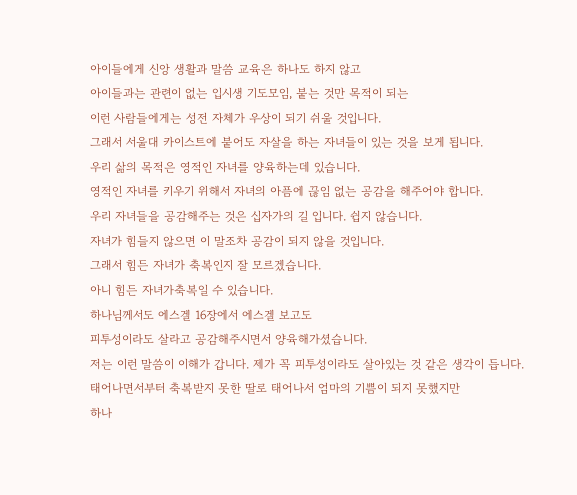아이들에게 신앙 생활과 말씀 교육은 하나도 하지 않고
아이들과는 관련이 없는 입시생 기도모임, 붙는 것만 목적이 되는
이런 사람들에게는 성전 자체가 우상이 되기 쉬울 것입니다.
그래서 서울대 카이스트에 붙어도 자살을 하는 자녀들이 있는 것을 보게 됩니다.
우리 삶의 목적은 영적인 자녀를 양육하는데 있습니다.
영적인 자녀를 키우기 위해서 자녀의 아픔에 끊임 없는 공감을 해주어야 합니다.
우리 자녀들을 공감해주는 것은 십자가의 길 입니다. 쉽지 않습니다.
자녀가 힘들지 않으면 이 말조차 공감이 되지 않을 것입니다.
그래서 힘든 자녀가 축복인지 잘 모르겠습니다.
아니 힘든 자녀가축복일 수 있습니다.
하나님께서도 에스겔 16장에서 에스겔 보고도
피투성이라도 살라고 공감해주시면서 양육해가셨습니다.
저는 이런 말씀이 이해가 갑니다. 제가 꼭 피투성이라도 살아있는 것 같은 생각이 듭니다.
태어나면서부터 축복받지 못한 딸로 태어나서 엄마의 기쁨이 되지 못했지만
하나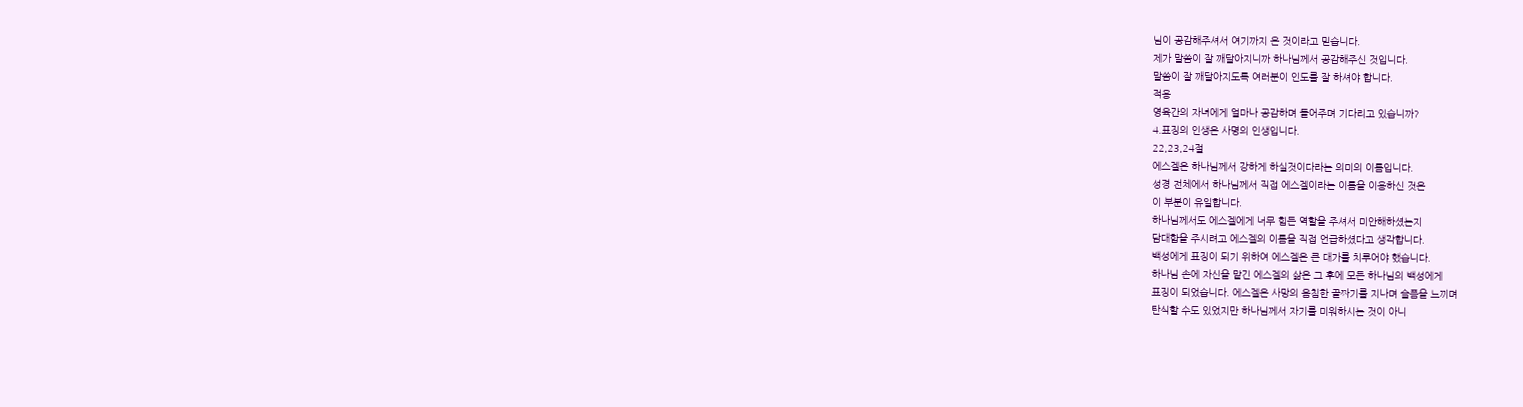님이 공감해주셔서 여기까지 온 것이라고 믿습니다.
제가 말씀이 잘 깨달아지니까 하나님께서 공감해주신 것입니다.
말씀이 잘 깨달아지도록 여러분이 인도를 잘 하셔야 합니다.
적용
영육간의 자녀에게 얼마나 공감하며 들어주며 기다리고 있습니까?
4.표징의 인생은 사명의 인생입니다.
22,23,24절
에스겔은 하나님께서 강하게 하실것이다라는 의미의 이름입니다.
성경 전체에서 하나님께서 직접 에스겔이라는 이름을 이용하신 것은
이 부분이 유일합니다.
하나님께서도 에스겔에게 너무 힘든 역할을 주셔서 미안해하셨는지
담대함을 주시려고 에스겔의 이름을 직접 언급하셨다고 생각합니다.
백성에게 표징이 되기 위하여 에스겔은 큰 대가를 치루어야 했습니다.
하나님 손에 자신을 맡긴 에스겔의 삶은 그 후에 모든 하나님의 백성에게
표징이 되었습니다. 에스겔은 사망의 음침한 골짜기를 지나며 슬픔을 느끼며
탄식할 수도 있었지만 하나님께서 자기를 미워하시는 것이 아니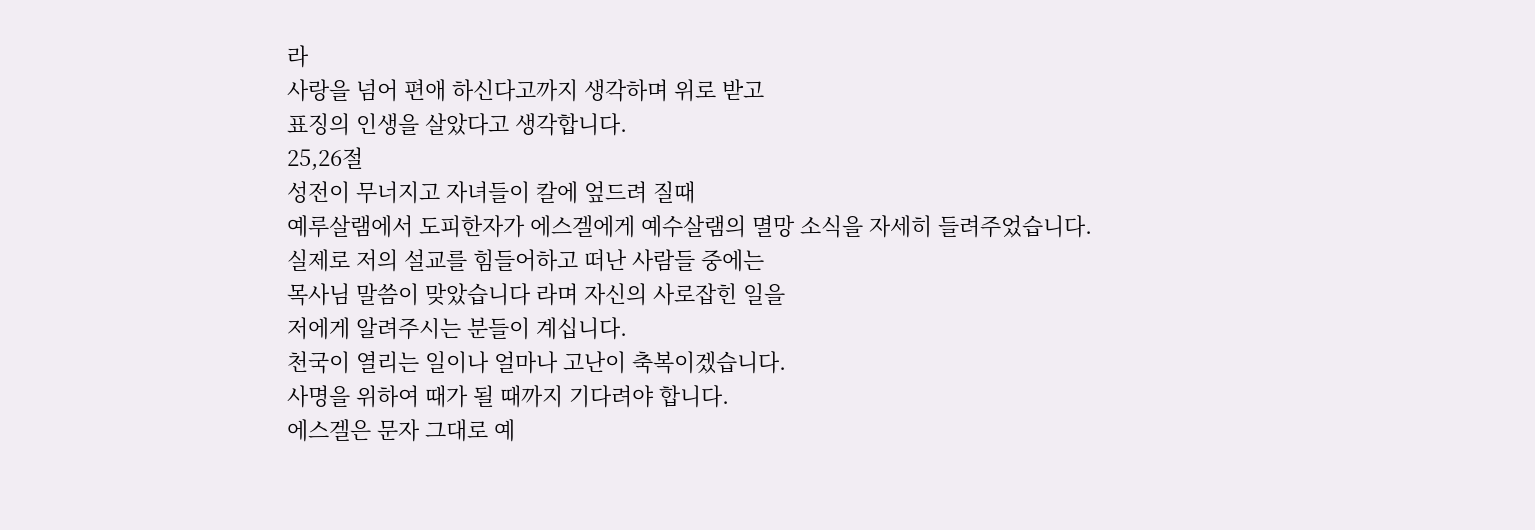라
사랑을 넘어 편애 하신다고까지 생각하며 위로 받고
표징의 인생을 살았다고 생각합니다.
25,26절
성전이 무너지고 자녀들이 칼에 엎드려 질때
예루살램에서 도피한자가 에스겔에게 예수살램의 멸망 소식을 자세히 들려주었습니다.
실제로 저의 설교를 힘들어하고 떠난 사람들 중에는
목사님 말씀이 맞았습니다 라며 자신의 사로잡힌 일을
저에게 알려주시는 분들이 계십니다.
천국이 열리는 일이나 얼마나 고난이 축복이겠습니다.
사명을 위하여 때가 될 때까지 기다려야 합니다.
에스겔은 문자 그대로 예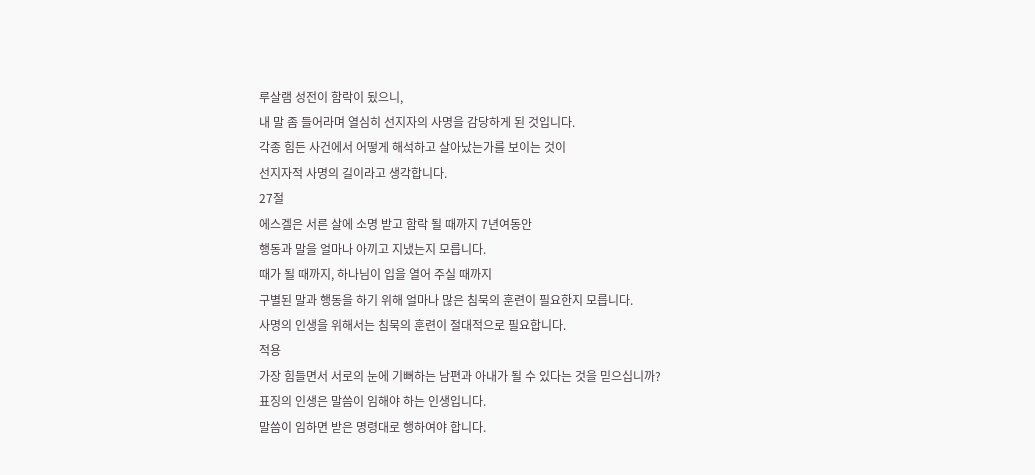루살램 성전이 함락이 됬으니,
내 말 좀 들어라며 열심히 선지자의 사명을 감당하게 된 것입니다.
각종 힘든 사건에서 어떻게 해석하고 살아났는가를 보이는 것이
선지자적 사명의 길이라고 생각합니다.
27절
에스겔은 서른 살에 소명 받고 함락 될 때까지 7년여동안
행동과 말을 얼마나 아끼고 지냈는지 모릅니다.
때가 될 때까지, 하나님이 입을 열어 주실 때까지
구별된 말과 행동을 하기 위해 얼마나 많은 침묵의 훈련이 필요한지 모릅니다.
사명의 인생을 위해서는 침묵의 훈련이 절대적으로 필요합니다.
적용
가장 힘들면서 서로의 눈에 기뻐하는 남편과 아내가 될 수 있다는 것을 믿으십니까?
표징의 인생은 말씀이 임해야 하는 인생입니다.
말씀이 임하면 받은 명령대로 행하여야 합니다.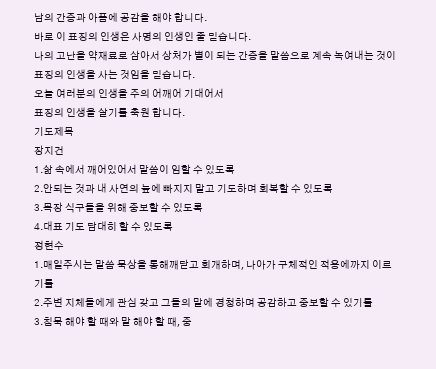남의 간증과 아픔에 공감을 해야 합니다.
바로 이 표징의 인생은 사명의 인생인 줄 믿습니다.
나의 고난을 약재료로 삼아서 상처가 별이 되는 간증을 말씀으로 계속 녹여내는 것이
표징의 인생을 사는 것임을 믿습니다.
오늘 여러분의 인생을 주의 어깨어 기대어서
표징의 인생을 살기를 축원 합니다.
기도제목
장지건
1.삶 속에서 깨어있어서 말씀이 임할 수 있도록
2.안되는 것과 내 사연의 늪에 빠지지 말고 기도하며 회복할 수 있도록
3.목장 식구들을 위해 중보할 수 있도록
4.대표 기도 담대히 할 수 있도록
정현수
1.매일주시는 말씀 묵상을 통해깨닫고 회개하며, 나아가 구체적인 적용에까지 이르기를
2.주변 지체들에게 관심 갖고 그들의 말에 경청하며 공감하고 중보할 수 있기를
3.침묵 해야 할 때와 말 해야 할 때, 중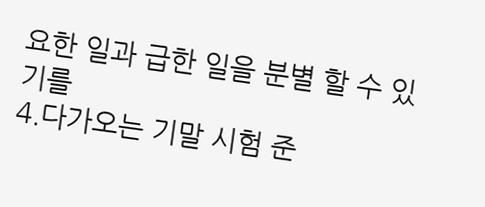요한 일과 급한 일을 분별 할 수 있기를
4.다가오는 기말 시험 준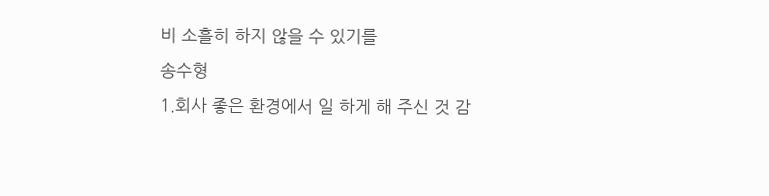비 소흘히 하지 않을 수 있기를
송수형
1.회사 좋은 환경에서 일 하게 해 주신 것 감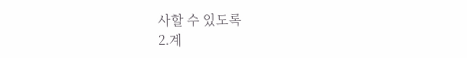사할 수 있도록
2.계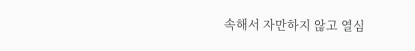속해서 자만하지 않고 열심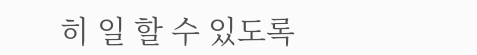히 일 할 수 있도록